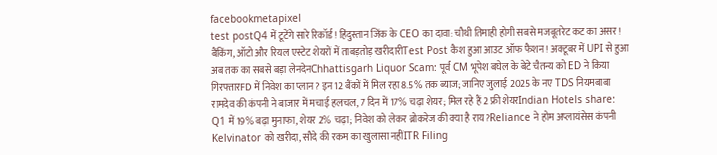facebookmetapixel
test postQ4 में टूटेंगे सारे रिकॉर्ड! हिंदुस्तान जिंक के CEO का दावा: चौथी तिमाही होगी सबसे मजबूतरेट कट का असर! बैंकिंग, ऑटो और रियल एस्टेट शेयरों में ताबड़तोड़ खरीदारीTest Post कैश हुआ आउट ऑफ फैशन! अक्टूबर में UPI से हुआ अब तक का सबसे बड़ा लेनदेनChhattisgarh Liquor Scam: पूर्व CM भूपेश बघेल के बेटे चैतन्य को ED ने किया गिरफ्तारFD में निवेश का प्लान? इन 12 बैंकों में मिल रहा 8.5% तक ब्याज; जानिए जुलाई 2025 के नए TDS नियमबाबा रामदेव की कंपनी ने बाजार में मचाई हलचल, 7 दिन में 17% चढ़ा शेयर; मिल रहे हैं 2 फ्री शेयरIndian Hotels share: Q1 में 19% बढ़ा मुनाफा, शेयर 2% चढ़ा; निवेश को लेकर ब्रोकरेज की क्या है राय?Reliance ने होम अप्लायंसेस कंपनी Kelvinator को खरीदा, सौदे की रकम का खुलासा नहींITR Filing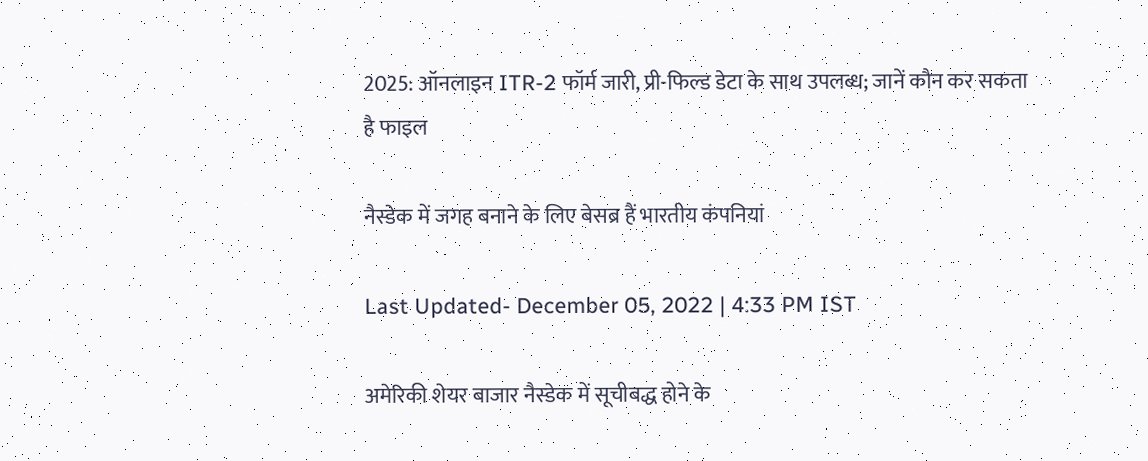2025: ऑनलाइन ITR-2 फॉर्म जारी, प्री-फिल्ड डेटा के साथ उपलब्ध; जानें कौन कर सकता है फाइल

नैस्डेक में जगह बनाने के लिए बेसब्र हैं भारतीय कंपनियां

Last Updated- December 05, 2022 | 4:33 PM IST

अमेरिकी शेयर बाजार नैस्डेक में सूचीबद्ध होने के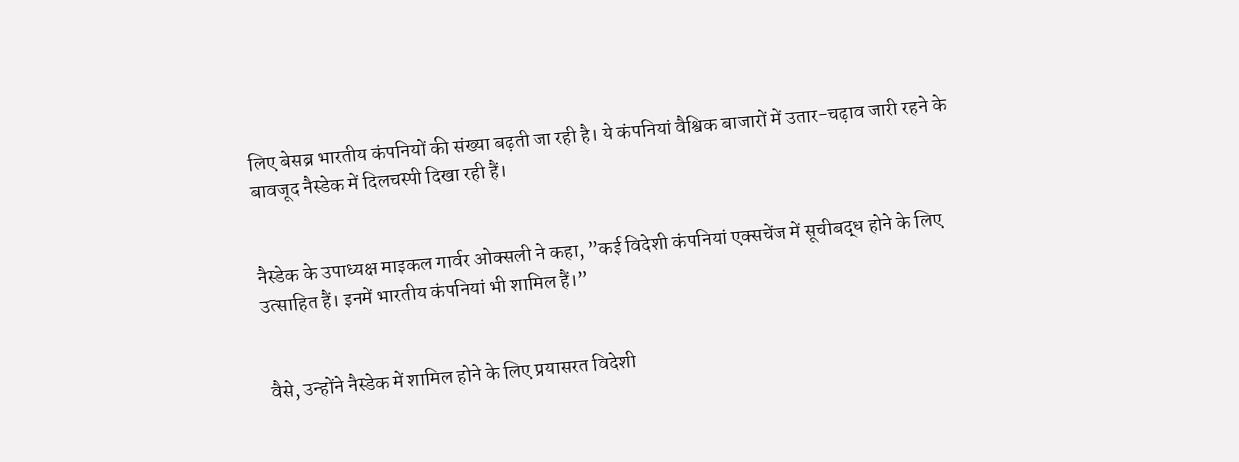लिए बेसब्र भारतीय कंपनियों की संख्या बढ़ती जा रही है। ये कंपनियां वैश्विक बाजारों में उतार-चढ़ाव जारी रहने के बावजूद नैस्डेक में दिलचस्पी दिखा रही हैं।


नैस्डेक के उपाध्यक्ष माइकल गार्वर ओक्सली ने कहा, ”कई विदेशी कंपनियां एक्सचेंज में सूचीबद्ध होने के लिए उत्साहित हैं। इनमें भारतीय कंपनियां भी शामिल हैं।”


 वैसे, उन्होंने नैस्डेक में शामिल होने के लिए प्रयासरत विदेशी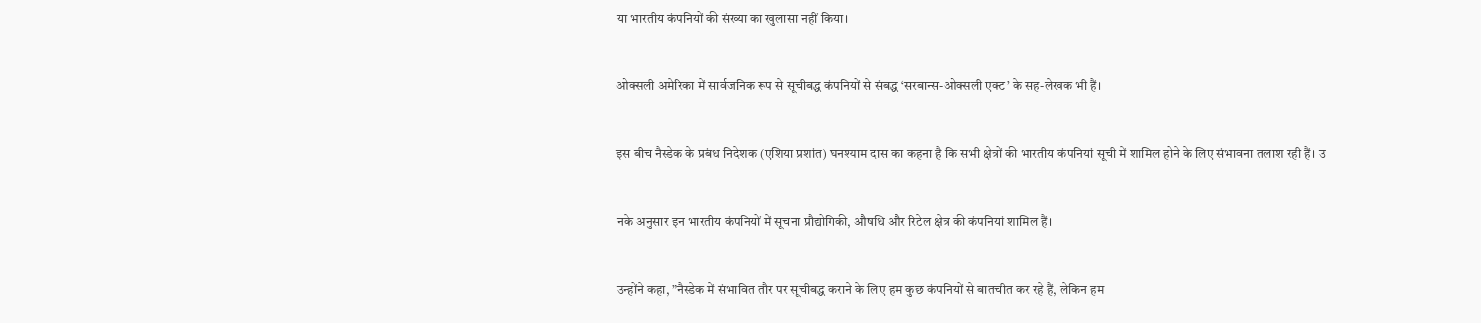या भारतीय कंपनियों की संख्या का खुलासा नहीं किया।


ओक्सली अमेरिका में सार्वजनिक रूप से सूचीबद्ध कंपनियों से संबद्ध ‘सरबान्स-ओक्सली एक्ट’ के सह-लेखक भी हैं।


इस बीच नैस्डेक के प्रबंध निदेशक (एशिया प्रशांत) घनश्याम दास का कहना है कि सभी क्षेत्रों की भारतीय कंपनियां सूची में शामिल होने के लिए संभावना तलाश रही हैं। उ


नके अनुसार इन भारतीय कंपनियों में सूचना प्रौद्योगिकी, औषधि और रिटेल क्षेत्र की कंपनियां शामिल हैं।


उन्होंने कहा, ”नैस्डेक में संभावित तौर पर सूचीबद्ध कराने के लिए हम कुछ कंपनियों से बातचीत कर रहे हैं, लेकिन हम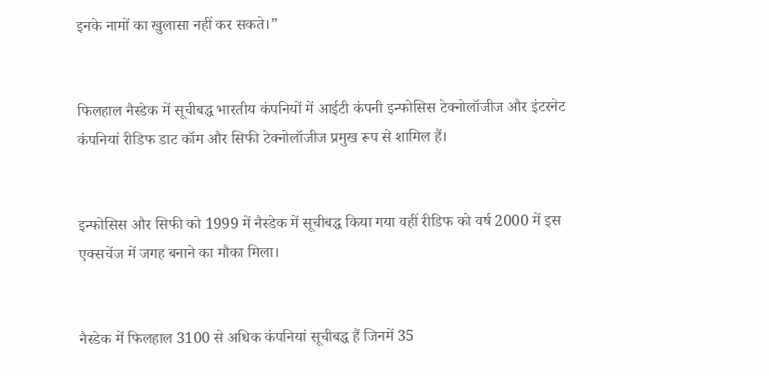इनके नामों का खुलासा नहीं कर सकते।”


फिलहाल नैस्डेक में सूचीबद्ध भारतीय कंपनियों में आईटी कंपनी इन्फोसिस टेक्नोलॉजीज और इंटरनेट कंपनियां रीडिफ डाट कॉम और सिफी टेक्नोलॉजीज प्रमुख रूप से शामिल हैं।


इन्फोसिस और सिफी को 1999 में नैस्डेक में सूचीबद्ध किया गया वहीं रीडिफ को वर्ष 2000 में इस एक्सचेंज में जगह बनाने का मौका मिला।


नैस्डेक में फिलहाल 3100 से अधिक कंपनियां सूचीबद्ध हैं जिनमें 35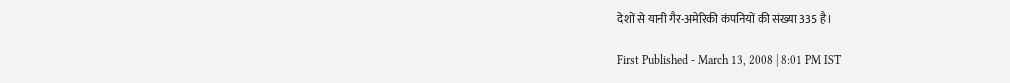देशों से यानी गैर-अमेरिकी कंपनियों की संख्या 335 है।

First Published - March 13, 2008 | 8:01 PM IST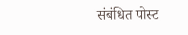संबंधित पोस्ट